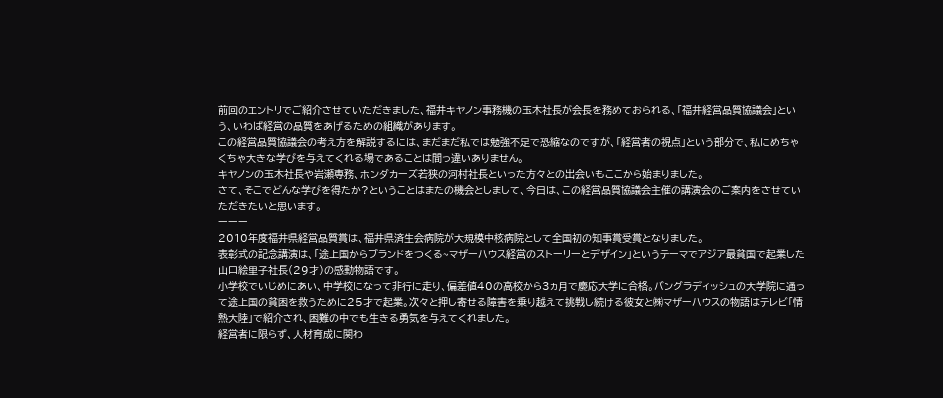前回のエントリでご紹介させていただきました、福井キヤノン事務機の玉木社長が会長を務めておられる、「福井経営品質協議会」という、いわば経営の品質をあげるための組織があります。
この経営品質協議会の考え方を解説するには、まだまだ私では勉強不足で恐縮なのですが、「経営者の視点」という部分で、私にめちゃくちゃ大きな学びを与えてくれる場であることは間っ違いありません。
キヤノンの玉木社長や岩瀬専務、ホンダカーズ若狭の河村社長といった方々との出会いもここから始まりました。
さて、そこでどんな学びを得たか?ということはまたの機会としまして、今日は、この経営品質協議会主催の講演会のご案内をさせていただきたいと思います。
ーーー
2010年度福井県経営品質賞は、福井県済生会病院が大規模中核病院として全国初の知事賞受賞となりました。
表彰式の記念講演は、「途上国からブランドをつくる~マザーハウス経営のストーリーとデザイン」というテーマでアジア最貧国で起業した山口絵里子社長(29才)の感動物語です。
小学校でいじめにあい、中学校になって非行に走り、偏差値40の高校から3ヵ月で慶応大学に合格。バングラディッシュの大学院に通って途上国の貧困を救うために25才で起業。次々と押し寄せる障害を乗り越えて挑戦し続ける彼女と㈱マザーハウスの物語はテレビ「情熱大陸」で紹介され、困難の中でも生きる勇気を与えてくれました。
経営者に限らず、人材育成に関わ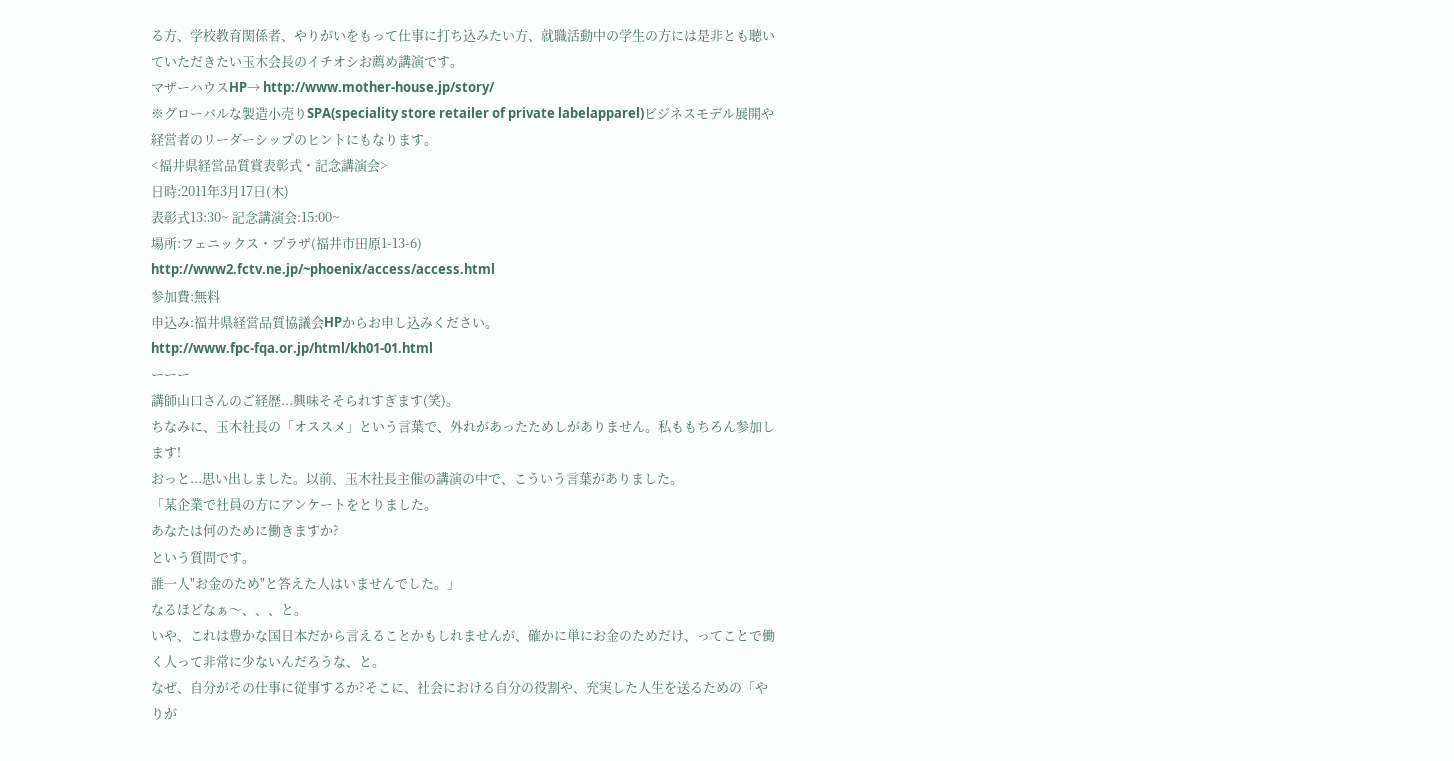る方、学校教育関係者、やりがいをもって仕事に打ち込みたい方、就職活動中の学生の方には是非とも聴いていただきたい玉木会長のイチオシお薦め講演です。
マザーハウスHP→ http://www.mother-house.jp/story/
※グローバルな製造小売りSPA(speciality store retailer of private labelapparel)ビジネスモデル展開や経営者のリーダーシップのヒントにもなります。
<福井県経営品質賞表彰式・記念講演会>
日時:2011年3月17日(木)
表彰式13:30~ 記念講演会:15:00~
場所:フェニックス・プラザ(福井市田原1-13-6)
http://www2.fctv.ne.jp/~phoenix/access/access.html
参加費:無料
申込み:福井県経営品質協議会HPからお申し込みください。
http://www.fpc-fqa.or.jp/html/kh01-01.html
ーーー
講師山口さんのご経歴...興味そそられすぎます(笑)。
ちなみに、玉木社長の「オススメ」という言葉で、外れがあったためしがありません。私ももちろん参加します!
おっと...思い出しました。以前、玉木社長主催の講演の中で、こういう言葉がありました。
「某企業で社員の方にアンケートをとりました。
あなたは何のために働きますか?
という質問です。
誰一人"お金のため"と答えた人はいませんでした。」
なるほどなぁ〜、、、と。
いや、これは豊かな国日本だから言えることかもしれませんが、確かに単にお金のためだけ、ってことで働く人って非常に少ないんだろうな、と。
なぜ、自分がその仕事に従事するか?そこに、社会における自分の役割や、充実した人生を送るための「やりが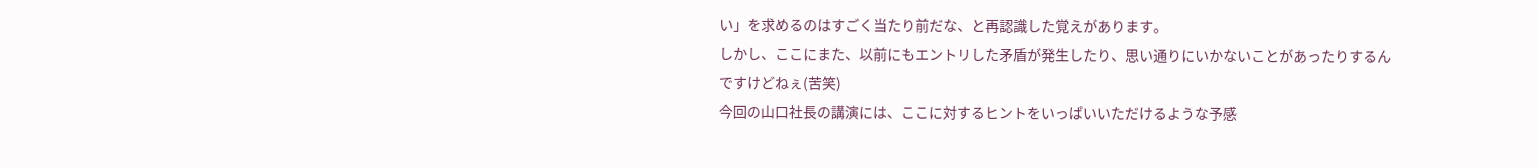い」を求めるのはすごく当たり前だな、と再認識した覚えがあります。
しかし、ここにまた、以前にもエントリした矛盾が発生したり、思い通りにいかないことがあったりするんですけどねぇ(苦笑)
今回の山口社長の講演には、ここに対するヒントをいっぱいいただけるような予感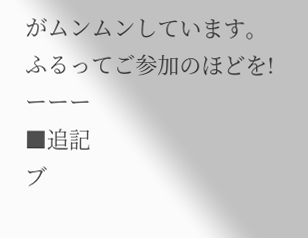がムンムンしています。
ふるってご参加のほどを!
ーーー
■追記
ブ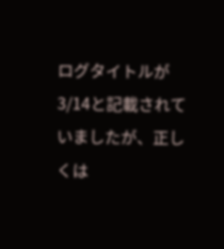ログタイトルが3/14と記載されていましたが、正しくは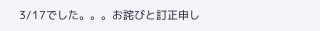3/17でした。。。お詫びと訂正申し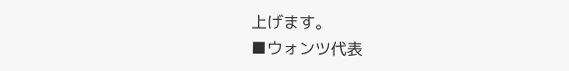上げます。
■ウォンツ代表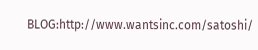BLOG:http://www.wantsinc.com/satoshi/